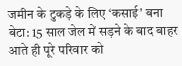जमीन के टुकड़े के लिए ‘कसाई’ बना बेटा: 15 साल जेल में सड़ने के बाद बाहर आते ही पूरे परिवार को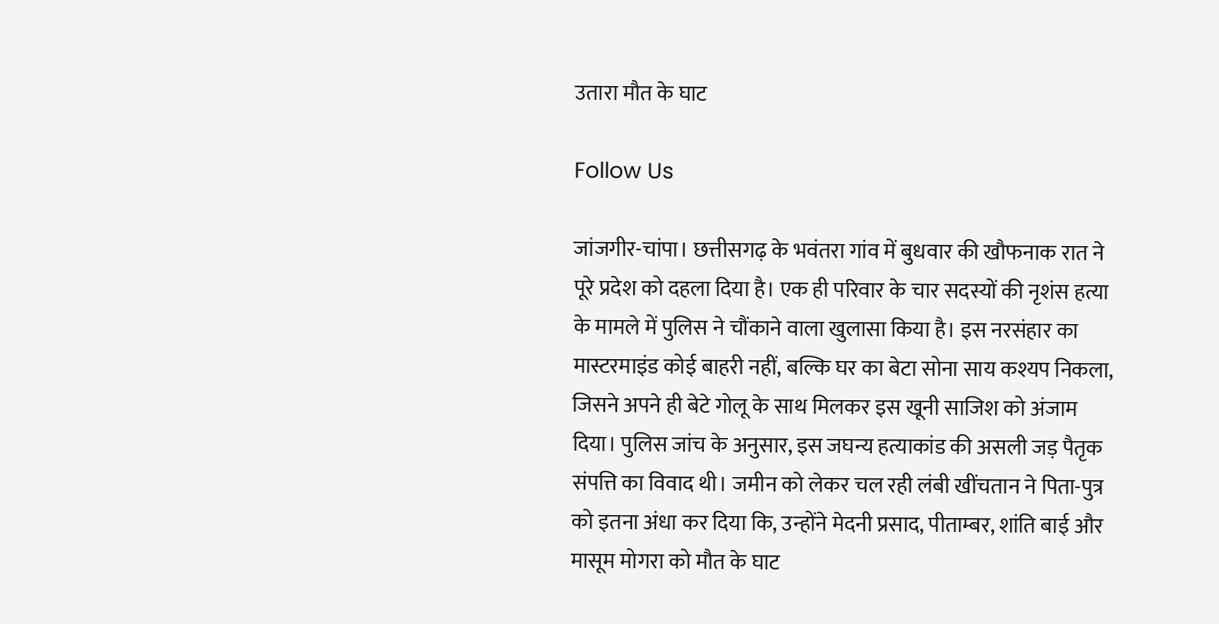उतारा मौत के घाट

Follow Us

जांजगीर-चांपा। छत्तीसगढ़ के भवंतरा गांव में बुधवार की खौफनाक रात ने पूरे प्रदेश को दहला दिया है। एक ही परिवार के चार सदस्यों की नृशंस हत्या के मामले में पुलिस ने चौंकाने वाला खुलासा किया है। इस नरसंहार का मास्टरमाइंड कोई बाहरी नहीं, बल्कि घर का बेटा सोना साय कश्यप निकला, जिसने अपने ही बेटे गोलू के साथ मिलकर इस खूनी साजिश को अंजाम दिया। पुलिस जांच के अनुसार, इस जघन्य हत्याकांड की असली जड़ पैतृक संपत्ति का विवाद थी। जमीन को लेकर चल रही लंबी खींचतान ने पिता-पुत्र को इतना अंधा कर दिया कि, उन्होंने मेदनी प्रसाद, पीताम्बर, शांति बाई और मासूम मोगरा को मौत के घाट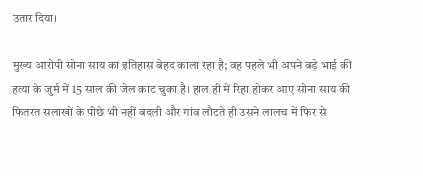उतार दिया।

मुख्य आरोपी सोना साय का इतिहास बेहद काला रहा है; वह पहले भी अपने बड़े भाई की हत्या के जुर्म में 15 साल की जेल काट चुका है। हाल ही में रिहा होकर आए सोना साय की फितरत सलाखों के पीछे भी नहीं बदली और गांव लौटते ही उसने लालच में फिर से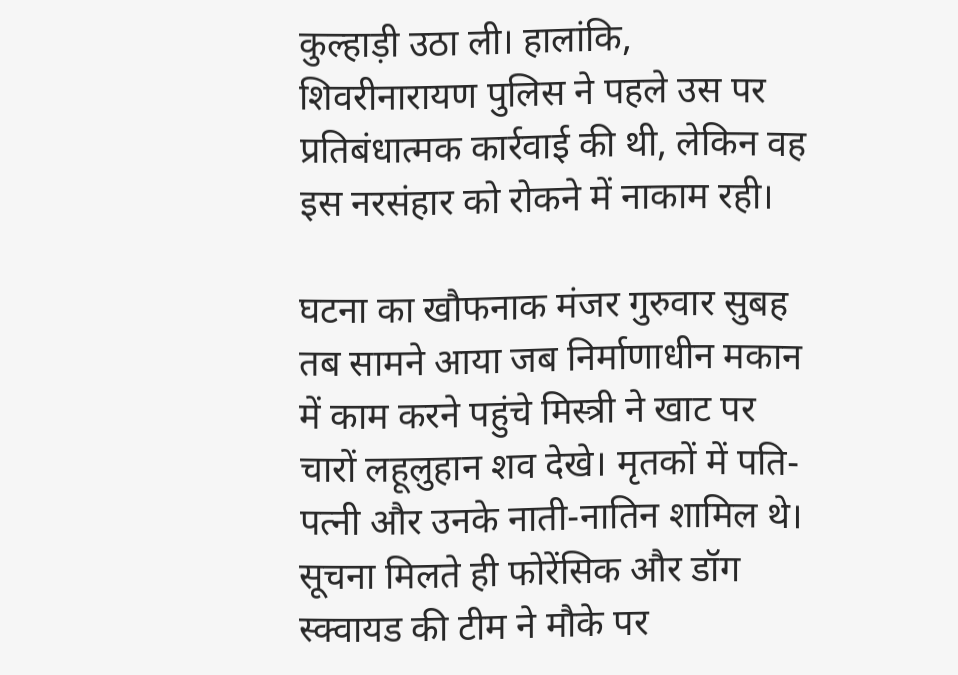कुल्हाड़ी उठा ली। हालांकि, शिवरीनारायण पुलिस ने पहले उस पर प्रतिबंधात्मक कार्रवाई की थी, लेकिन वह इस नरसंहार को रोकने में नाकाम रही।

घटना का खौफनाक मंजर गुरुवार सुबह तब सामने आया जब निर्माणाधीन मकान में काम करने पहुंचे मिस्त्री ने खाट पर चारों लहूलुहान शव देखे। मृतकों में पति-पत्नी और उनके नाती-नातिन शामिल थे। सूचना मिलते ही फोरेंसिक और डॉग स्क्वायड की टीम ने मौके पर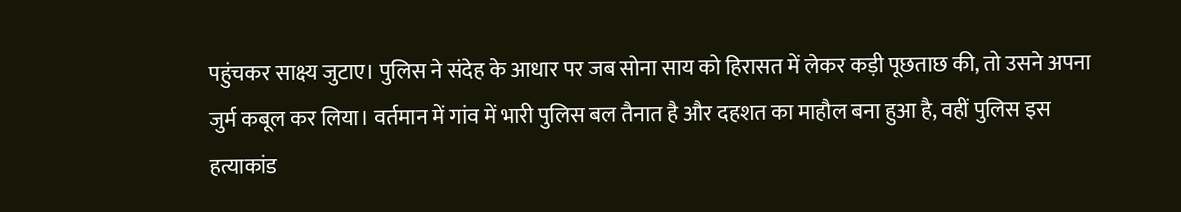पहुंचकर साक्ष्य जुटाए। पुलिस ने संदेह के आधार पर जब सोना साय को हिरासत में लेकर कड़ी पूछताछ की, तो उसने अपना जुर्म कबूल कर लिया। वर्तमान में गांव में भारी पुलिस बल तैनात है और दहशत का माहौल बना हुआ है, वहीं पुलिस इस हत्याकांड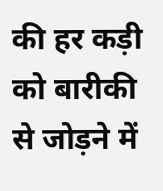की हर कड़ी को बारीकी से जोड़ने में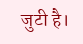जुटी है।